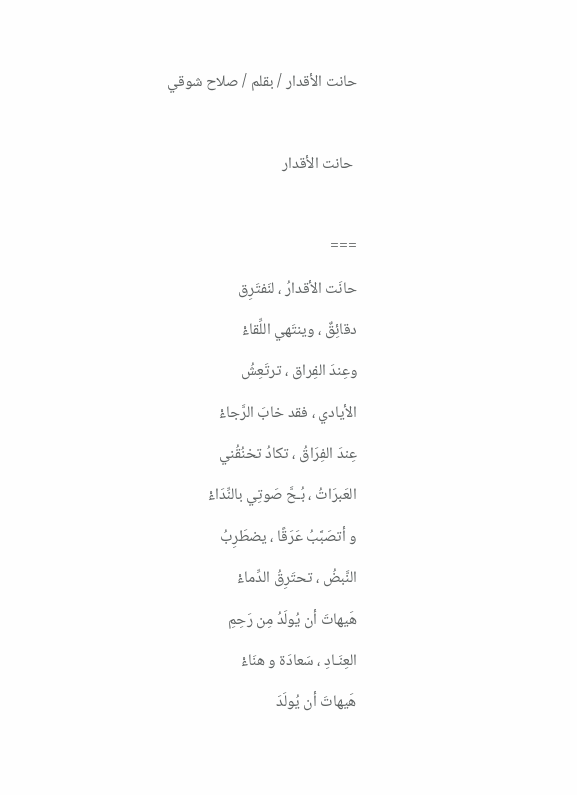حانت الأقدار / بقلم / صلاح شوقي

 حانت الأقدار

===
حانَت الأقدارُ ، لنَفتَرِق
دقائِقٌ ، وينتَهي اللِّقاءْ
وعِندَ الفِراق ، ترتَعِشُ
الأيادي ، فقد خابَ الرَّجاءْ
عِندَ الفِرَاقُ ، تكادُ تخنُقُني
العَبرَاتُ ، بُـحَّ صَوتِي بالنِّدَاءْ
و أتصَبَّبُ عَرَقًا ، يضطَرِبُ
النَّبضُ ، تحتَرِقُ الدِّماءْ
هَيهاتَ أن يُولَدُ مِن رَحِمِ
العِنَـادِ ، سَعادَة و هنَاءْ
هَيهاتَ أن يُولَدَ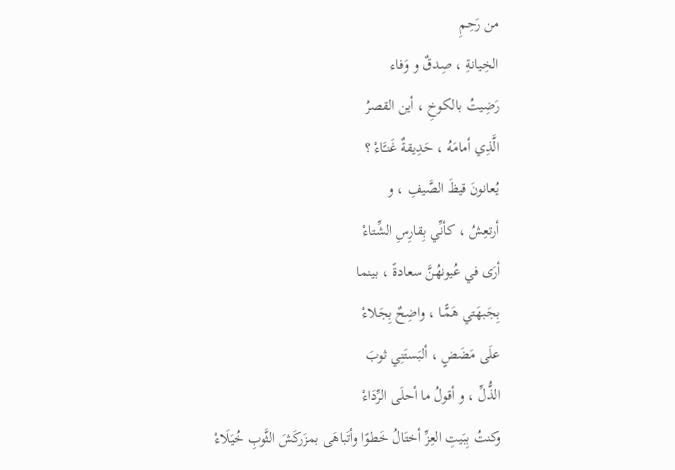من رَحِمِ
الخِيانةِ ، صِدقٌ و وَفاء
رَضِيتُ بالكوخِ ، أين القصرُ
الَّذِي أمامَهُ ، حَدِيقةٌ غَنـًَاءْ ؟
يُعانونَ قيظَ الصَّيفِ ، و
أرتعِشُ ، كأنِّي بِقارِسِ الشِّتاءْ
أرَى في عُيونهُنَّ سعادةً ، بينما
بِجَبهَتي هَمًّـا ، واضِحٌ بِجَلاءْ
علَى مَضَضٍ ، ألبَستَنِي ثوبَ
الذُّلِّ ، و أقولُ ما أحلَى الرِّدَاءْ
وكنتُ بِبَيتِ العِزِّ أختَالُ خَطوًا وأتَباهَى بمزَركَشَ الثَّوبِ خُيَلَاءْ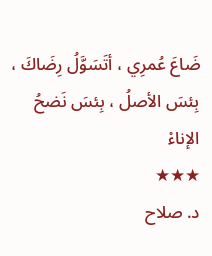ضَاعَ عُمرِي ، أتَسَوَّلُ رِضَاكَ ،
بِئسَ الأصلُ ، بِئسَ نَضحُ الإناءْ
★★★
د. صلاح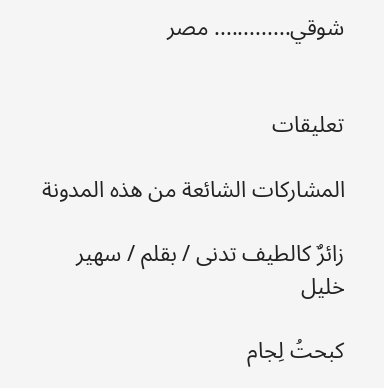شوقي............. مصر


تعليقات

المشاركات الشائعة من هذه المدونة

زائرٌ كالطيف تدنى / بقلم / سهير خليل

كبحتُ لِجام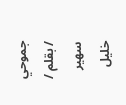جموحي / بقلم / سهير خليل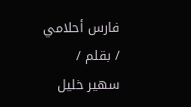فارس أحلامي / بقلم / سهير خليل